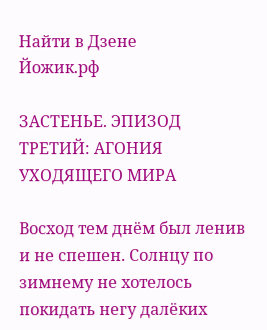Найти в Дзене
Йожик.рф

ЗАСТЕНЬЕ. ЭПИЗОД ТРЕТИЙ: АГОНИЯ УХОДЯЩЕГО МИРА

Восход тем днём был ленив и не спешен. Солнцу по зимнему не хотелось покидать негу далёких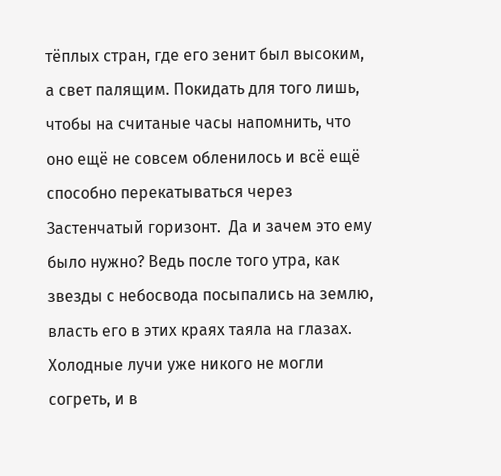тёплых стран, где его зенит был высоким, а свет палящим. Покидать для того лишь, чтобы на считаные часы напомнить, что оно ещё не совсем обленилось и всё ещё способно перекатываться через Застенчатый горизонт.  Да и зачем это ему было нужно? Ведь после того утра, как звезды с небосвода посыпались на землю, власть его в этих краях таяла на глазах. Холодные лучи уже никого не могли согреть, и в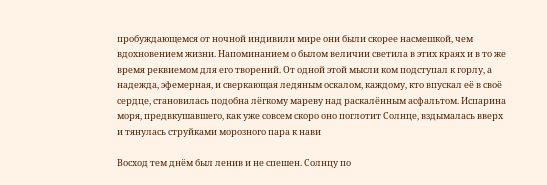пробуждающемся от ночной индивили мире они были скорее насмешкой, чем вдохновением жизни. Напоминанием о былом величии светила в этих краях и в то же время реквиемом для его творений. От одной этой мысли ком подступал к горлу, а надежда, эфемерная, и сверкающая ледяным оскалом, каждому, кто впускал её в своё сердце, становилась подобна лёгкому мареву над раскалённым асфальтом. Испарина моря, предвкушавшего, как уже совсем скоро оно поглотит Солнце, вздымалась вверх и тянулась струйками морозного пара к нави

Восход тем днём был ленив и не спешен. Солнцу по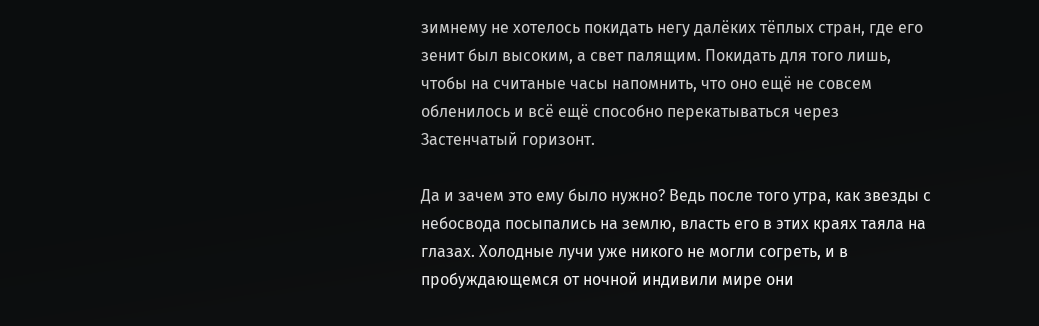зимнему не хотелось покидать негу далёких тёплых стран, где его зенит был высоким, а свет палящим. Покидать для того лишь, чтобы на считаные часы напомнить, что оно ещё не совсем обленилось и всё ещё способно перекатываться через Застенчатый горизонт.

Да и зачем это ему было нужно? Ведь после того утра, как звезды с небосвода посыпались на землю, власть его в этих краях таяла на глазах. Холодные лучи уже никого не могли согреть, и в пробуждающемся от ночной индивили мире они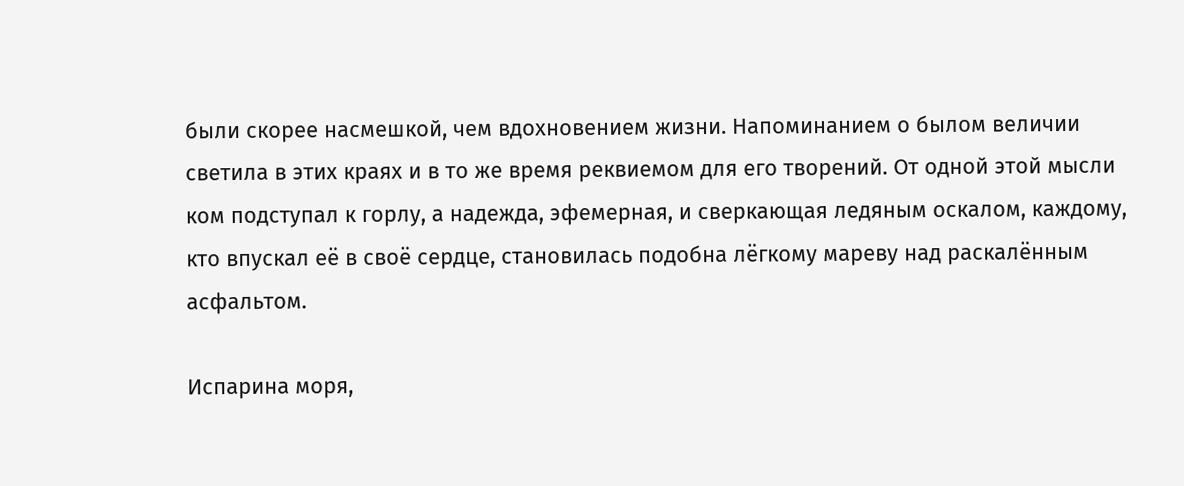были скорее насмешкой, чем вдохновением жизни. Напоминанием о былом величии светила в этих краях и в то же время реквиемом для его творений. От одной этой мысли ком подступал к горлу, а надежда, эфемерная, и сверкающая ледяным оскалом, каждому, кто впускал её в своё сердце, становилась подобна лёгкому мареву над раскалённым асфальтом.

Испарина моря,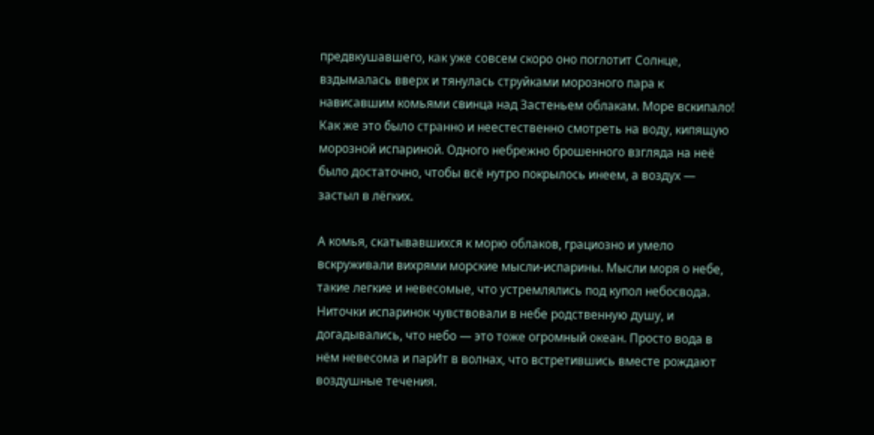предвкушавшего, как уже совсем скоро оно поглотит Солнце, вздымалась вверх и тянулась струйками морозного пара к нависавшим комьями свинца над Застеньем облакам. Море вскипало! Как же это было странно и неестественно смотреть на воду, кипящую морозной испариной. Одного небрежно брошенного взгляда на неё было достаточно, чтобы всё нутро покрылось инеем, а воздух — застыл в лёгких.

А комья, скатывавшихся к морю облаков, грациозно и умело вскруживали вихрями морские мысли-испарины. Мысли моря о небе, такие легкие и невесомые, что устремлялись под купол небосвода. Ниточки испаринок чувствовали в небе родственную душу, и догадывались, что небо — это тоже огромный океан. Просто вода в нём невесома и парИт в волнах, что встретившись вместе рождают воздушные течения.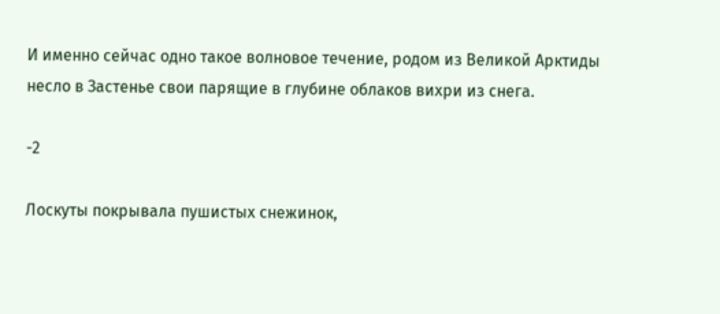И именно сейчас одно такое волновое течение, родом из Великой Арктиды несло в Застенье свои парящие в глубине облаков вихри из снега.

-2

Лоскуты покрывала пушистых снежинок,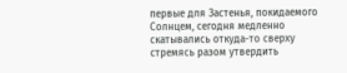первые для Застенья, покидаемого Солнцем, сегодня медленно скатывались откуда-то сверху стремясь разом утвердить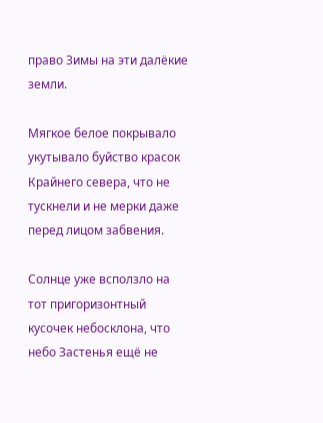право Зимы на эти далёкие земли.

Мягкое белое покрывало укутывало буйство красок Крайнего севера, что не тускнели и не мерки даже перед лицом забвения.

Солнце уже всползло на тот пригоризонтный кусочек небосклона, что небо Застенья ещё не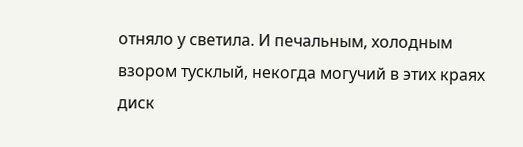отняло у светила. И печальным, холодным взором тусклый, некогда могучий в этих краях диск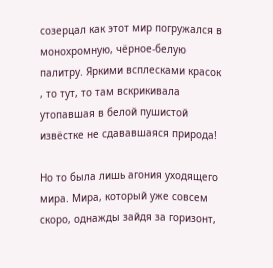созерцал как этот мир погружался в монохромную, чёрное-белую палитру. Яркими всплесками красок , то тут, то там вскрикивала утопавшая в белой пушистой извёстке не сдававшаяся природа!

Но то была лишь агония уходящего мира. Мира, который уже совсем скоро, однажды зайдя за горизонт,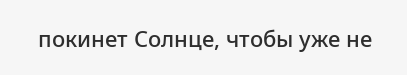покинет Солнце, чтобы уже не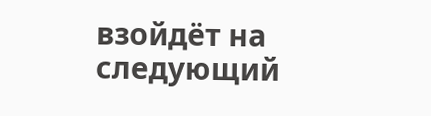взойдёт на следующий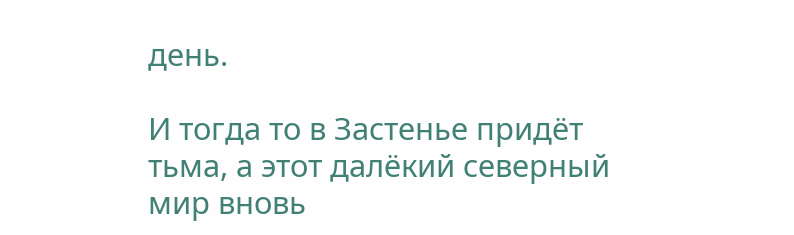день.

И тогда то в Застенье придёт тьма, а этот далёкий северный мир вновь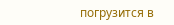погрузится в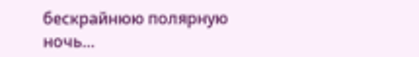бескрайнюю полярную ночь…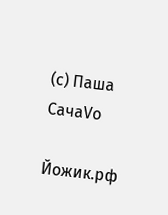(с) Паша СачаVo

Йожик.рф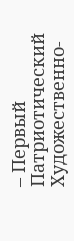– Первый Патриотический Художественно-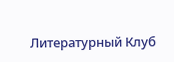Литературный Клуб